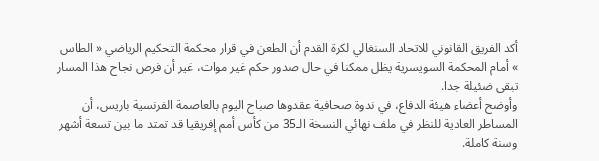أكد الفريق القانوني للاتحاد السنغالي لكرة القدم أن الطعن في قرار محكمة التحكيم الرياضي « الطاس » أمام المحكمة السويسرية يظل ممكنا في حال صدور حكم غير موات، غير أن فرص نجاح هذا المسار تبقى ضئيلة جدا.
وأوضح أعضاء هيئة الدفاع، في ندوة صحافية عقدوها صباح اليوم بالعاصمة الفرنسية باريس، أن المساطر العادية للنظر في ملف نهائي النسخة الـ35 من كأس أمم إفريقيا قد تمتد ما بين تسعة أشهر وسنة كاملة.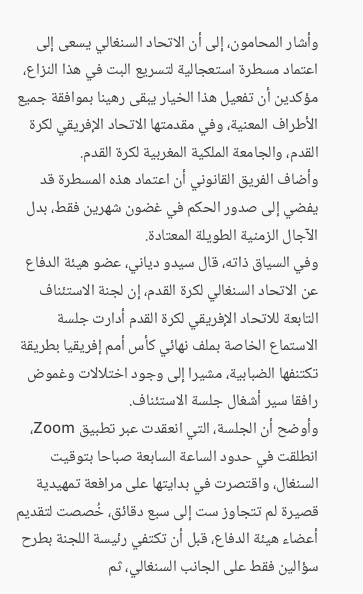وأشار المحامون، إلى أن الاتحاد السنغالي يسعى إلى اعتماد مسطرة استعجالية لتسريع البت في هذا النزاع، مؤكدين أن تفعيل هذا الخيار يبقى رهينا بموافقة جميع الأطراف المعنية، وفي مقدمتها الاتحاد الإفريقي لكرة القدم، والجامعة الملكية المغربية لكرة القدم.
وأضاف الفريق القانوني أن اعتماد هذه المسطرة قد يفضي إلى صدور الحكم في غضون شهرين فقط، بدل الآجال الزمنية الطويلة المعتادة.
وفي السياق ذاته، قال سيدو دياني، عضو هيئة الدفاع عن الاتحاد السنغالي لكرة القدم، إن لجنة الاستئناف التابعة للاتحاد الإفريقي لكرة القدم أدارت جلسة الاستماع الخاصة بملف نهائي كأس أمم إفريقيا بطريقة تكتنفها الضبابية، مشيرا إلى وجود اختلالات وغموض رافقا سير أشغال جلسة الاستئناف.
وأوضح أن الجلسة، التي انعقدت عبر تطبيق Zoom، انطلقت في حدود الساعة السابعة صباحا بتوقيت السنغال، واقتصرت في بدايتها على مرافعة تمهيدية قصيرة لم تتجاوز ست إلى سبع دقائق، خُصصت لتقديم أعضاء هيئة الدفاع، قبل أن تكتفي رئيسة اللجنة بطرح سؤالين فقط على الجانب السنغالي، ثم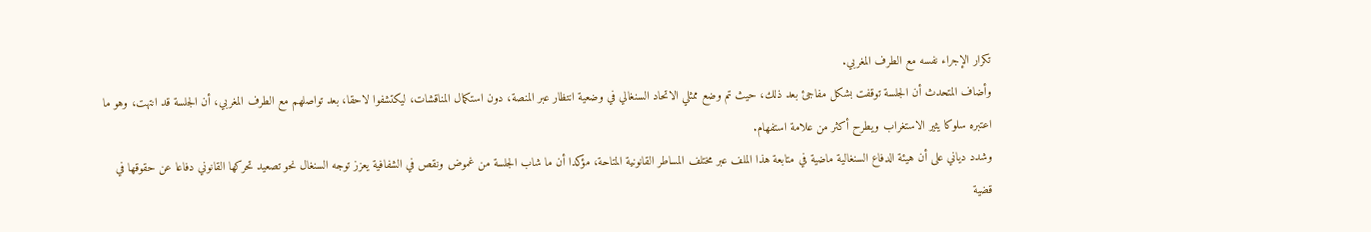تكرار الإجراء نفسه مع الطرف المغربي.
وأضاف المتحدث أن الجلسة توقفت بشكل مفاجئ بعد ذلك، حيث تم وضع ممثلي الاتحاد السنغالي في وضعية انتظار عبر المنصة، دون استكمال المناقشات، ليكتشفوا لاحقا، بعد تواصلهم مع الطرف المغربي، أن الجلسة قد انتهت، وهو ما اعتبره سلوكا يثير الاستغراب ويطرح أكثر من علامة استفهام.
وشدد دياني على أن هيئة الدفاع السنغالية ماضية في متابعة هذا الملف عبر مختلف المساطر القانونية المتاحة، مؤكدا أن ما شاب الجلسة من غموض ونقص في الشفافية يعزز توجه السنغال نحو تصعيد تحركها القانوني دفاعا عن حقوقها في قضية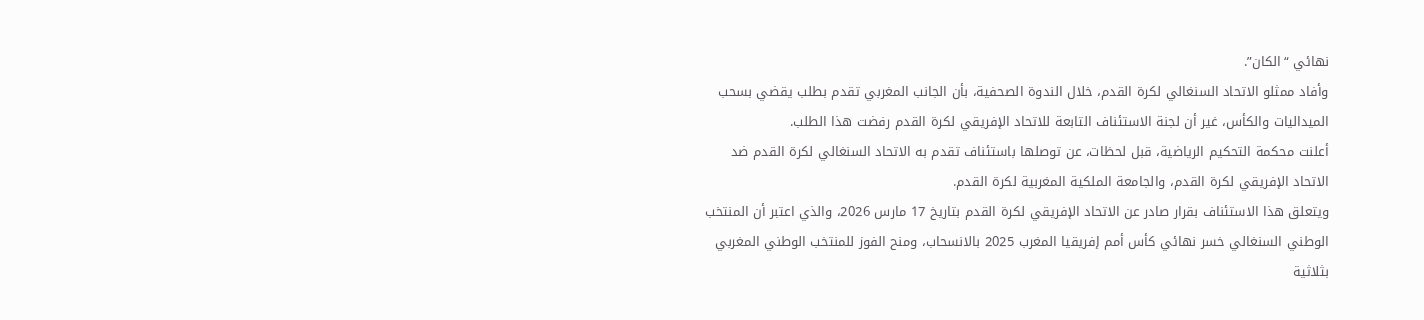نهائي “الكان”.
وأفاد ممثلو الاتحاد السنغالي لكرة القدم، خلال الندوة الصحفية، بأن الجانب المغربي تقدم بطلب يقضي بسحب الميداليات والكأس، غير أن لجنة الاستئناف التابعة للاتحاد الإفريقي لكرة القدم رفضت هذا الطلب.
أعلنت محكمة التحكيم الرياضية، قبل لحظات، عن توصلها باستئناف تقدم به الاتحاد السنغالي لكرة القدم ضد الاتحاد الإفريقي لكرة القدم، والجامعة الملكية المغربية لكرة القدم.
ويتعلق هذا الاستئناف بقرار صادر عن الاتحاد الإفريقي لكرة القدم بتاريخ 17 مارس 2026، والذي اعتبر أن المنتخب الوطني السنغالي خسر نهائي كأس أمم إفريقيا المغرب 2025 بالانسحاب، ومنح الفوز للمنتخب الوطني المغربي بثلاثية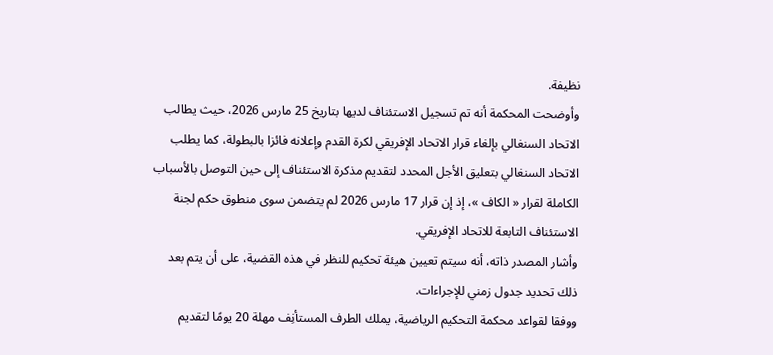نظيفة.
وأوضحت المحكمة أنه تم تسجيل الاستئناف لديها بتاريخ 25 مارس 2026، حيث يطالب الاتحاد السنغالي بإلغاء قرار الاتحاد الإفريقي لكرة القدم وإعلانه فائزا بالبطولة، كما يطلب الاتحاد السنغالي بتعليق الأجل المحدد لتقديم مذكرة الاستئناف إلى حين التوصل بالأسباب الكاملة لقرار « الكاف »، إذ إن قرار 17 مارس 2026 لم يتضمن سوى منطوق حكم لجنة الاستئناف التابعة للاتحاد الإفريقي.
وأشار المصدر ذاته، أنه سيتم تعيين هيئة تحكيم للنظر في هذه القضية، على أن يتم بعد ذلك تحديد جدول زمني للإجراءات.
ووفقا لقواعد محكمة التحكيم الرياضية، يملك الطرف المستأنِف مهلة 20 يومًا لتقديم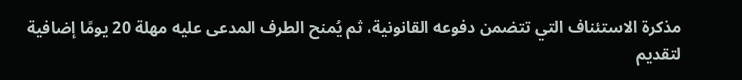مذكرة الاستئناف التي تتضمن دفوعه القانونية، ثم يُمنح الطرف المدعى عليه مهلة 20 يومًا إضافية لتقديم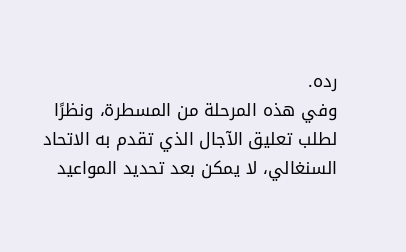رده.
وفي هذه المرحلة من المسطرة، ونظرًا لطلب تعليق الآجال الذي تقدم به الاتحاد السنغالي، لا يمكن بعد تحديد المواعيد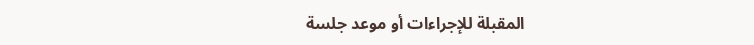المقبلة للإجراءات أو موعد جلسة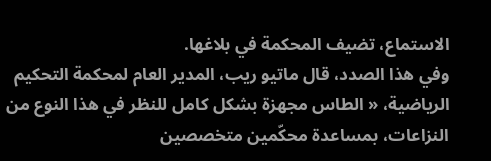الاستماع، تضيف المحكمة في بلاغها.
وفي هذا الصدد، قال ماتيو ريب، المدير العام لمحكمة التحكيم الرياضية، « الطاس مجهزة بشكل كامل للنظر في هذا النوع من النزاعات، بمساعدة محكّمين متخصصين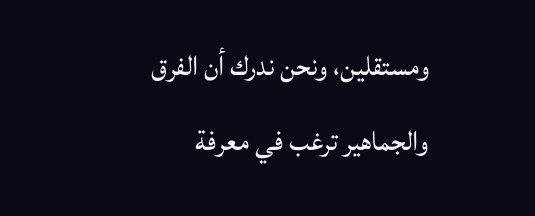ومستقلين، ونحن ندرك أن الفرق والجماهير ترغب في معرفة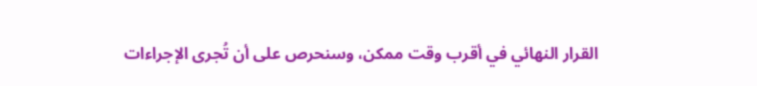القرار النهائي في أقرب وقت ممكن، وسنحرص على أن تُجرى الإجراءات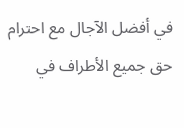في أفضل الآجال مع احترام حق جميع الأطراف في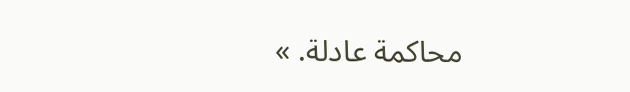محاكمة عادلة. »